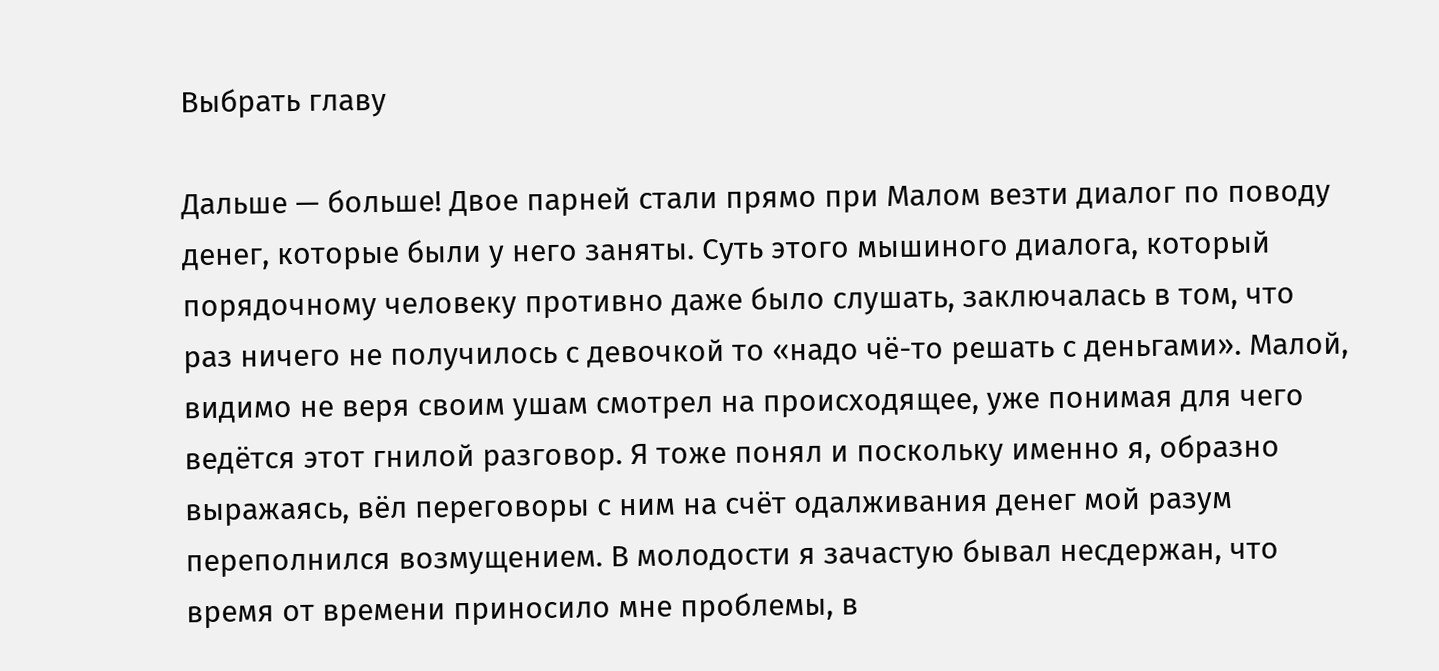Выбрать главу

Дальше — больше! Двое парней стали прямо при Малом везти диалог по поводу денег, которые были у него заняты. Суть этого мышиного диалога, который порядочному человеку противно даже было слушать, заключалась в том, что раз ничего не получилось с девочкой то «надо чё-то решать с деньгами». Малой, видимо не веря своим ушам смотрел на происходящее, уже понимая для чего ведётся этот гнилой разговор. Я тоже понял и поскольку именно я, образно выражаясь, вёл переговоры с ним на счёт одалживания денег мой разум переполнился возмущением. В молодости я зачастую бывал несдержан, что время от времени приносило мне проблемы, в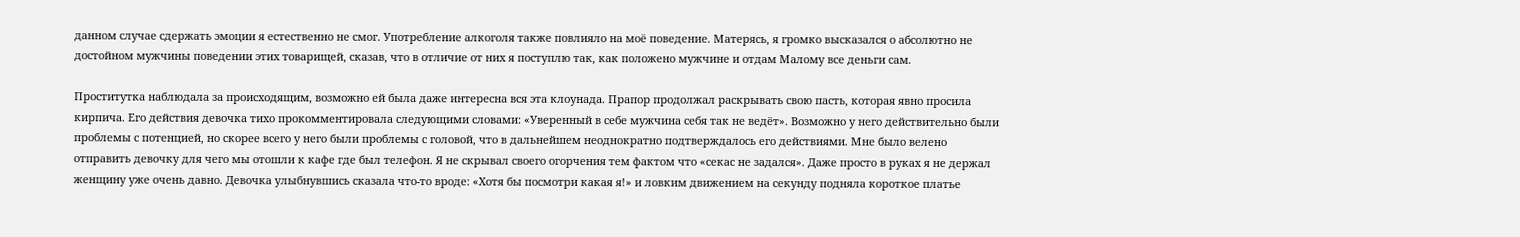данном случае сдержать эмоции я естественно не смог. Употребление алкоголя также повлияло на моё поведение. Матерясь, я громко высказался о абсолютно не достойном мужчины поведении этих товарищей, сказав, что в отличие от них я поступлю так, как положено мужчине и отдам Малому все деньги сам.

Проститутка наблюдала за происходящим, возможно ей была даже интересна вся эта клоунада. Прапор продолжал раскрывать свою пасть, которая явно просила кирпича. Его действия девочка тихо прокомментировала следующими словами: «Уверенный в себе мужчина себя так не ведёт». Возможно у него действительно были проблемы с потенцией, но скорее всего у него были проблемы с головой, что в дальнейшем неоднократно подтверждалось его действиями. Мне было велено отправить девочку для чего мы отошли к кафе где был телефон. Я не скрывал своего огорчения тем фактом что «секас не задался». Даже просто в руках я не держал женщину уже очень давно. Девочка улыбнувшись сказала что-то вроде: «Хотя бы посмотри какая я!» и ловким движением на секунду подняла короткое платье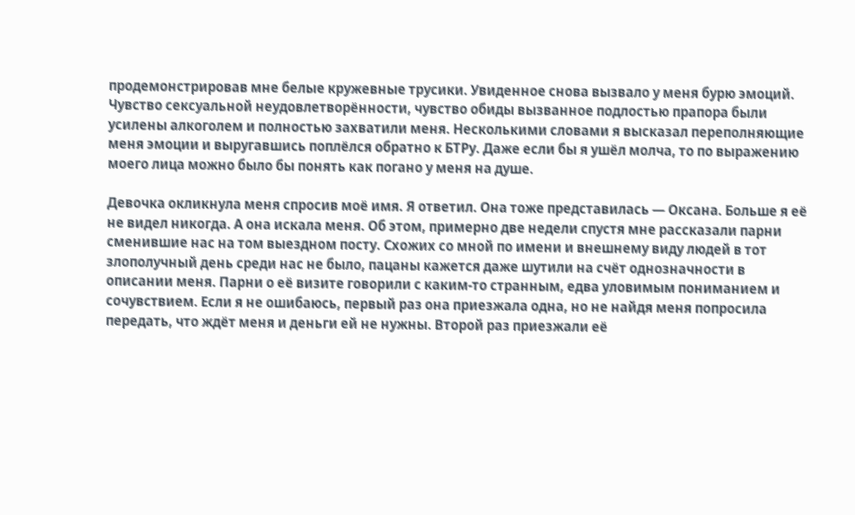продемонстрировав мне белые кружевные трусики. Увиденное снова вызвало у меня бурю эмоций. Чувство сексуальной неудовлетворённости, чувство обиды вызванное подлостью прапора были усилены алкоголем и полностью захватили меня. Несколькими словами я высказал переполняющие меня эмоции и выругавшись поплёлся обратно к БТРу. Даже если бы я ушёл молча, то по выражению моего лица можно было бы понять как погано у меня на душе.

Девочка окликнула меня спросив моё имя. Я ответил. Она тоже представилась — Оксана. Больше я её не видел никогда. А она искала меня. Об этом, примерно две недели спустя мне рассказали парни сменившие нас на том выездном посту. Схожих со мной по имени и внешнему виду людей в тот злополучный день среди нас не было, пацаны кажется даже шутили на счёт однозначности в описании меня. Парни о её визите говорили с каким-то странным, едва уловимым пониманием и сочувствием. Если я не ошибаюсь, первый раз она приезжала одна, но не найдя меня попросила передать, что ждёт меня и деньги ей не нужны. Второй раз приезжали её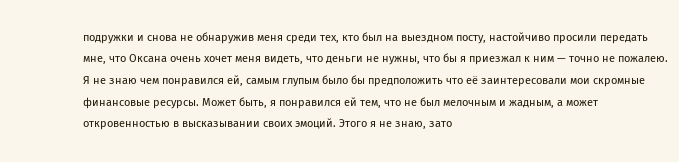подружки и снова не обнаружив меня среди тех, кто был на выездном посту, настойчиво просили передать мне, что Оксана очень хочет меня видеть, что деньги не нужны, что бы я приезжал к ним — точно не пожалею. Я не знаю чем понравился ей, самым глупым было бы предположить что её заинтересовали мои скромные финансовые ресурсы. Может быть, я понравился ей тем, что не был мелочным и жадным, а может откровенностью в высказывании своих эмоций. Этого я не знаю, зато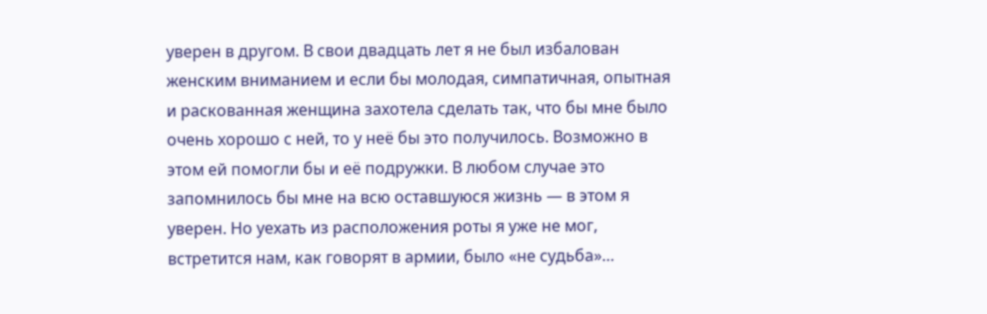уверен в другом. В свои двадцать лет я не был избалован женским вниманием и если бы молодая, симпатичная, опытная и раскованная женщина захотела сделать так, что бы мне было очень хорошо с ней, то у неё бы это получилось. Возможно в этом ей помогли бы и её подружки. В любом случае это запомнилось бы мне на всю оставшуюся жизнь — в этом я уверен. Но уехать из расположения роты я уже не мог, встретится нам, как говорят в армии, было «не судьба»…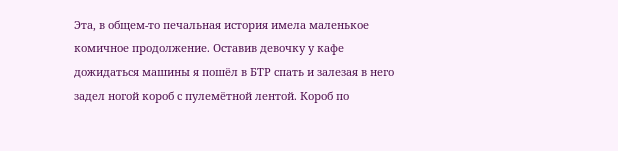Эта, в общем-то печальная история имела маленькое комичное продолжение. Оставив девочку у кафе дожидаться машины я пошёл в БТР спать и залезая в него задел ногой короб с пулемётной лентой. Короб по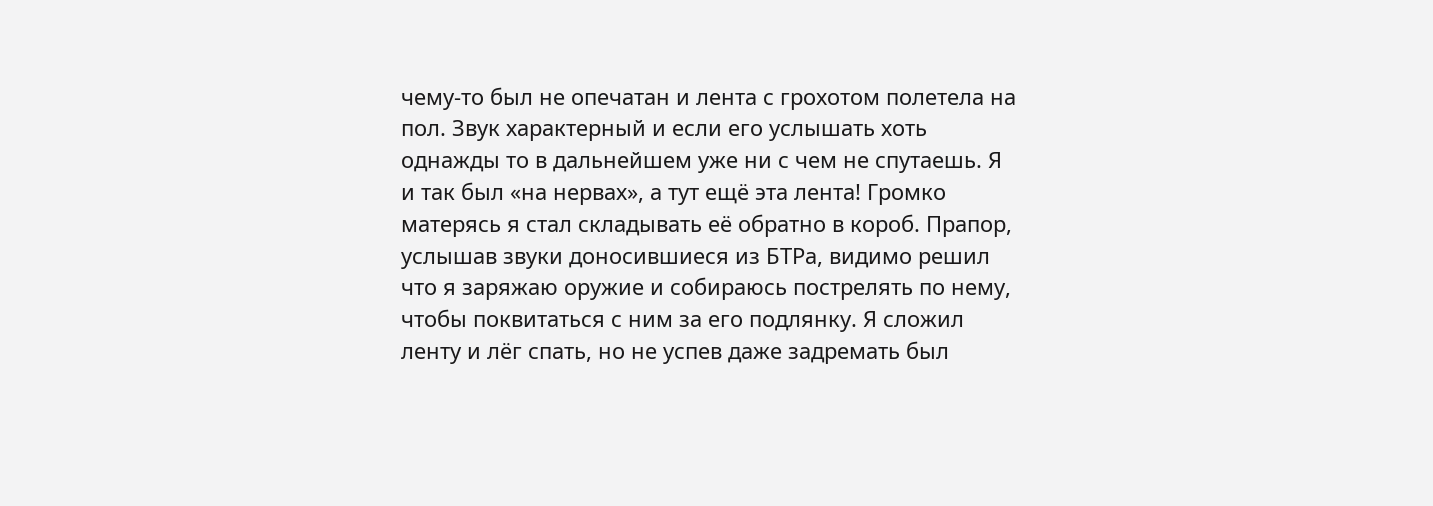чему-то был не опечатан и лента с грохотом полетела на пол. Звук характерный и если его услышать хоть однажды то в дальнейшем уже ни с чем не спутаешь. Я и так был «на нервах», а тут ещё эта лента! Громко матерясь я стал складывать её обратно в короб. Прапор, услышав звуки доносившиеся из БТРа, видимо решил что я заряжаю оружие и собираюсь пострелять по нему, чтобы поквитаться с ним за его подлянку. Я сложил ленту и лёг спать, но не успев даже задремать был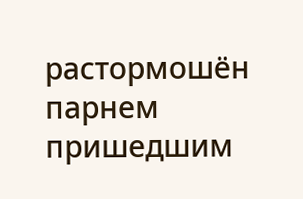растормошён парнем пришедшим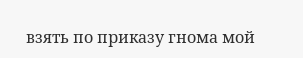взять по приказу гнома мой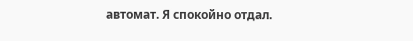автомат. Я спокойно отдал.